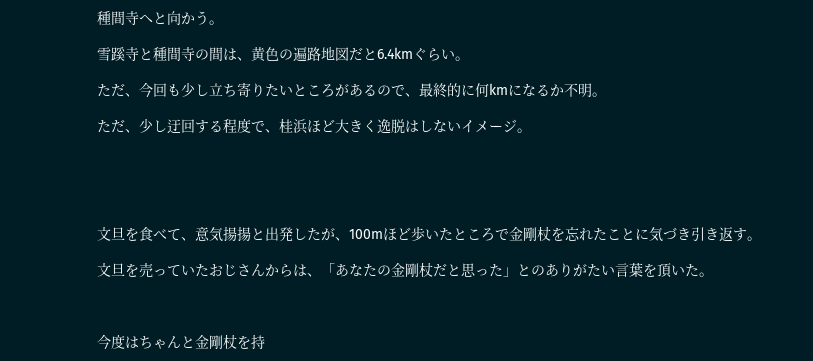種間寺へと向かう。

雪蹊寺と種間寺の間は、黄色の遍路地図だと6.4kmぐらい。

ただ、今回も少し立ち寄りたいところがあるので、最終的に何kmになるか不明。

ただ、少し迂回する程度で、桂浜ほど大きく逸脱はしないイメージ。





文旦を食べて、意気揚揚と出発したが、100mほど歩いたところで金剛杖を忘れたことに気づき引き返す。

文旦を売っていたおじさんからは、「あなたの金剛杖だと思った」とのありがたい言葉を頂いた。



今度はちゃんと金剛杖を持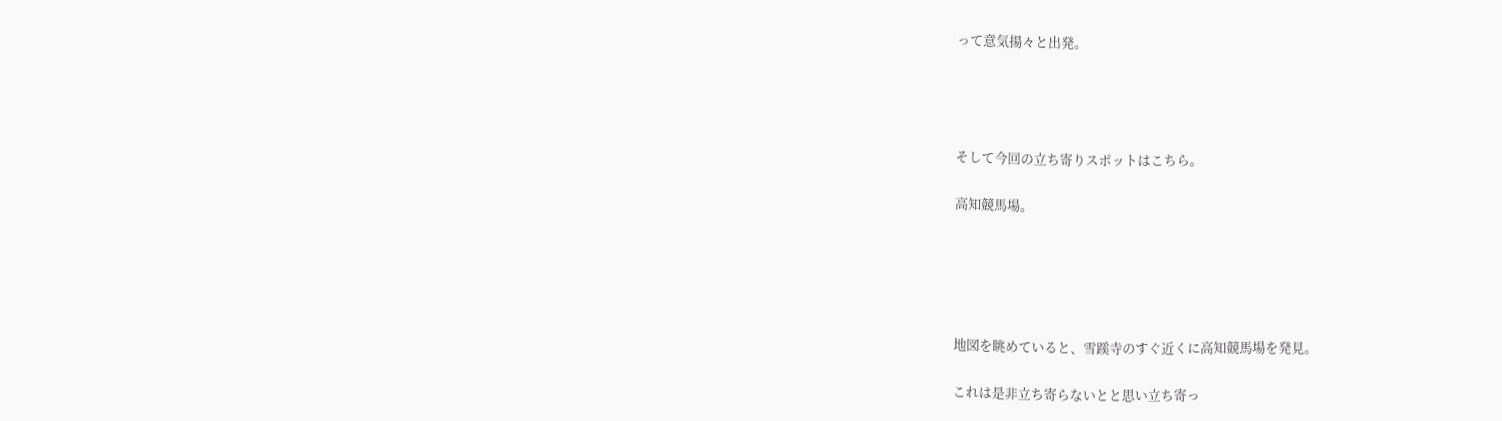って意気揚々と出発。




そして今回の立ち寄りスポットはこちら。

高知競馬場。





地図を眺めていると、雪蹊寺のすぐ近くに高知競馬場を発見。

これは是非立ち寄らないとと思い立ち寄っ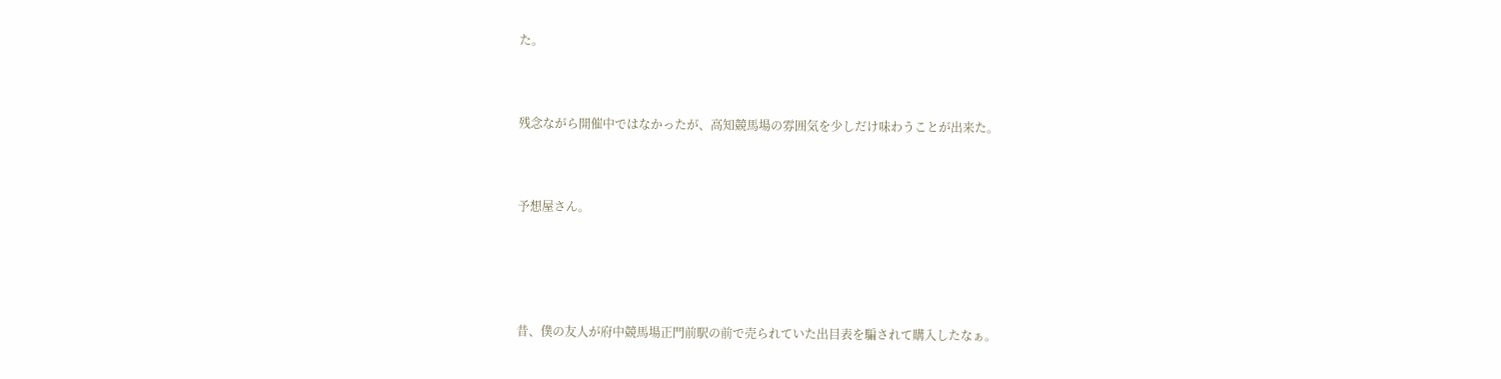た。



残念ながら開催中ではなかったが、高知競馬場の雰囲気を少しだけ味わうことが出来た。



予想屋さん。





昔、僕の友人が府中競馬場正門前駅の前で売られていた出目表を騙されて購入したなぁ。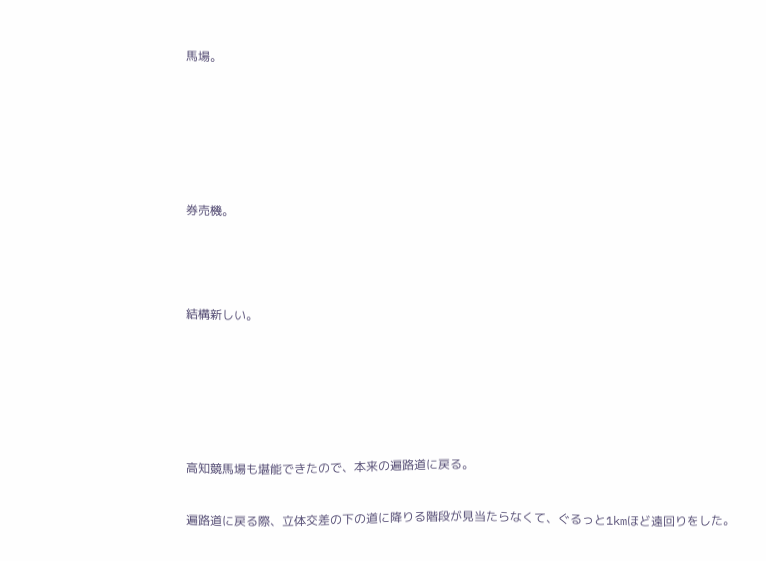馬場。





券売機。



結構新しい。





高知競馬場も堪能できたので、本来の遍路道に戻る。

遍路道に戻る際、立体交差の下の道に降りる階段が見当たらなくて、ぐるっと1kmほど遠回りをした。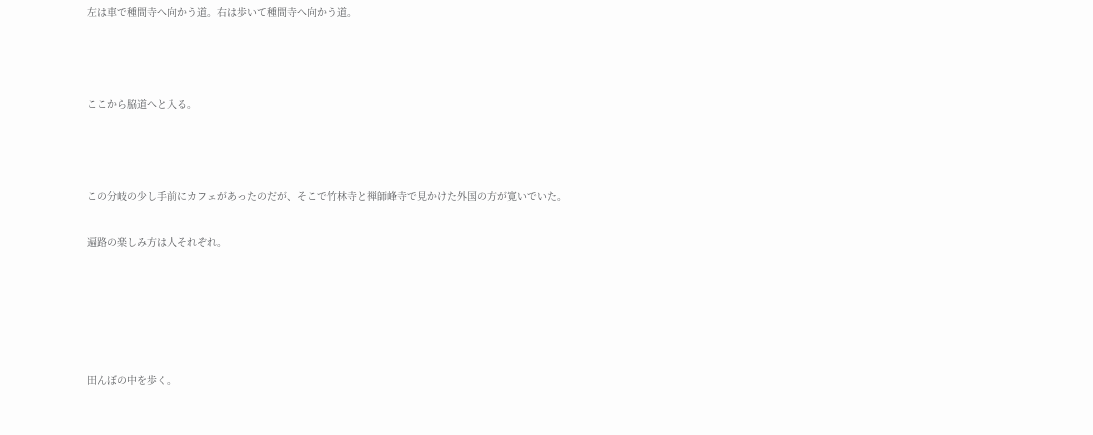左は車で種間寺へ向かう道。右は歩いて種間寺へ向かう道。



ここから脇道へと入る。



この分岐の少し手前にカフェがあったのだが、そこで竹林寺と禅師峰寺で見かけた外国の方が寛いでいた。

遍路の楽しみ方は人それぞれ。





田んぼの中を歩く。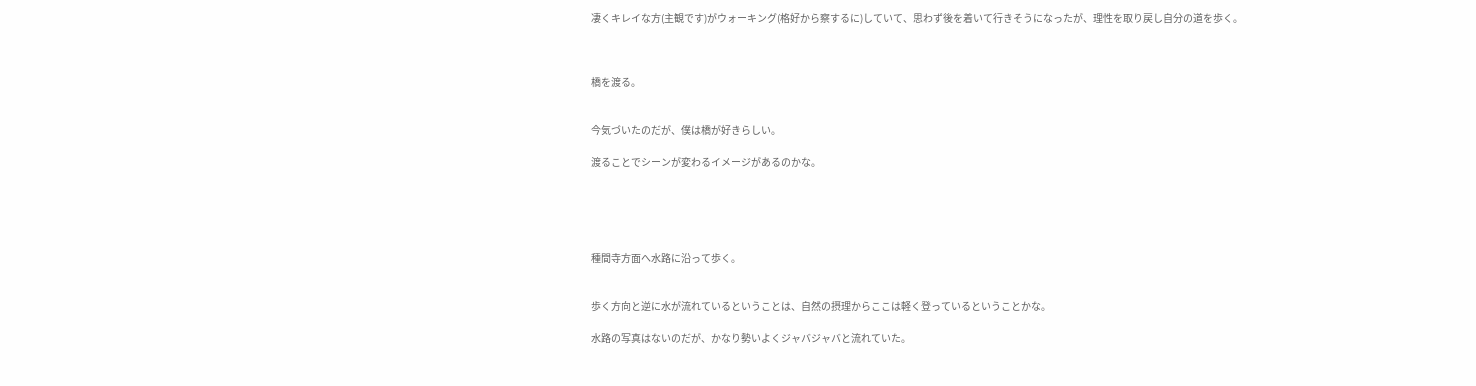凄くキレイな方(主観です)がウォーキング(格好から察するに)していて、思わず後を着いて行きそうになったが、理性を取り戻し自分の道を歩く。



橋を渡る。


今気づいたのだが、僕は橋が好きらしい。

渡ることでシーンが変わるイメージがあるのかな。





種間寺方面へ水路に沿って歩く。


歩く方向と逆に水が流れているということは、自然の摂理からここは軽く登っているということかな。

水路の写真はないのだが、かなり勢いよくジャバジャバと流れていた。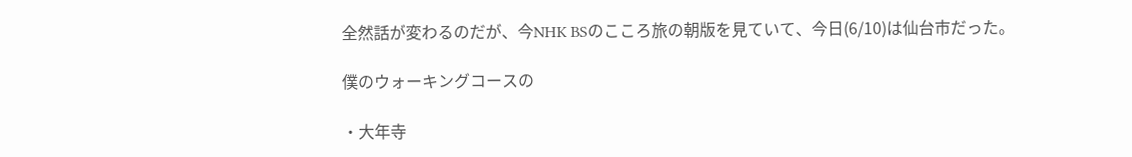全然話が変わるのだが、今NHK BSのこころ旅の朝版を見ていて、今日(6/10)は仙台市だった。

僕のウォーキングコースの

・大年寺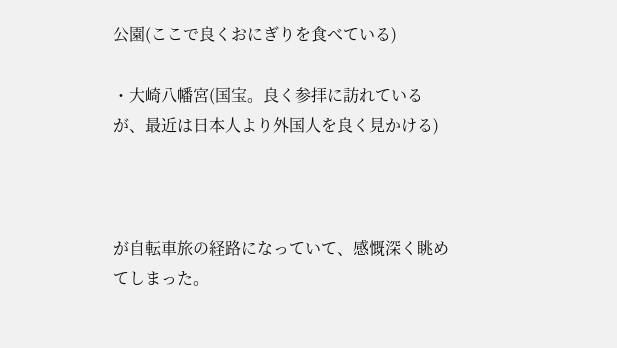公園(ここで良くおにぎりを食べている)

・大崎八幡宮(国宝。良く参拝に訪れているが、最近は日本人より外国人を良く見かける)



が自転車旅の経路になっていて、感慨深く眺めてしまった。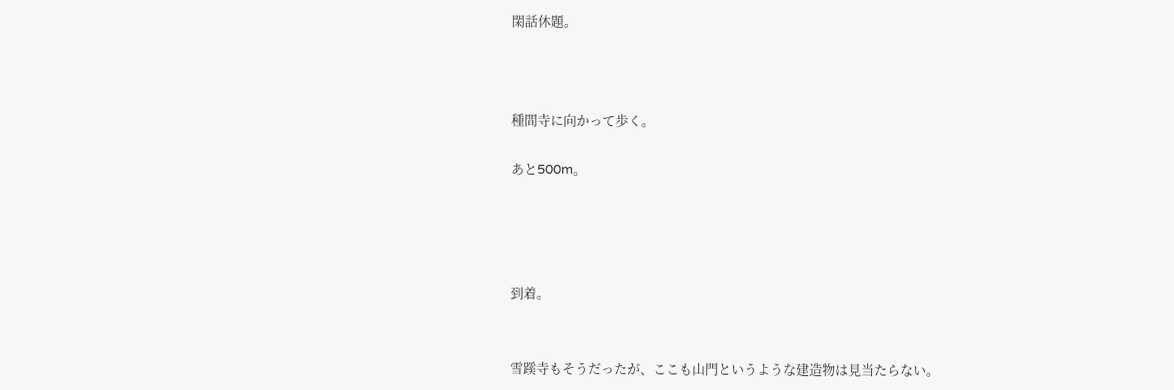閑話休題。



種間寺に向かって歩く。

あと500m。




到着。


雪蹊寺もそうだったが、ここも山門というような建造物は見当たらない。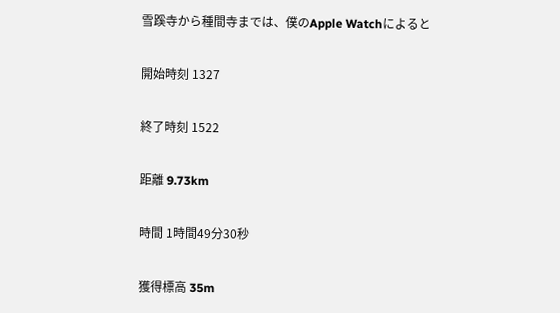雪蹊寺から種間寺までは、僕のApple Watchによると

開始時刻 1327

終了時刻 1522

距離 9.73km

時間 1時間49分30秒

獲得標高 35m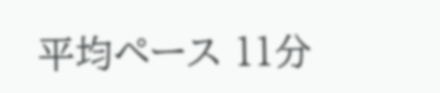平均ペース 11分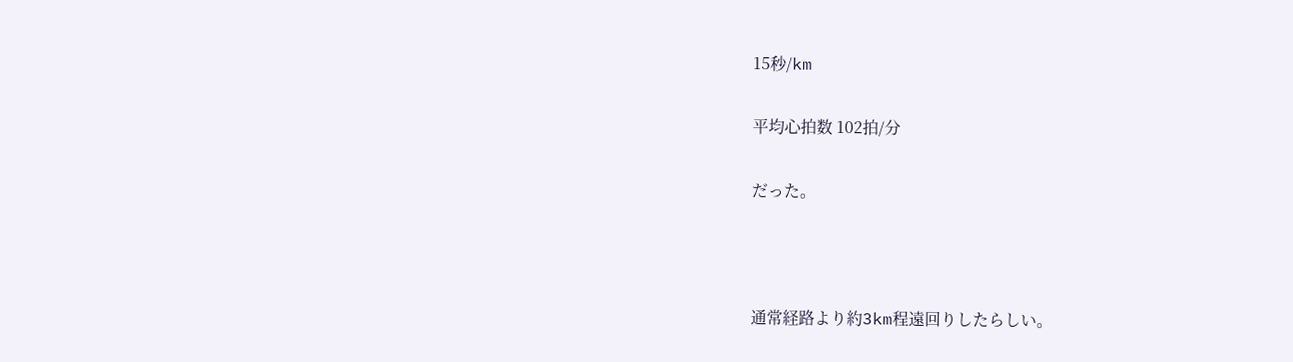15秒/km

平均心拍数 102拍/分

だった。



通常経路より約3km程遠回りしたらしい。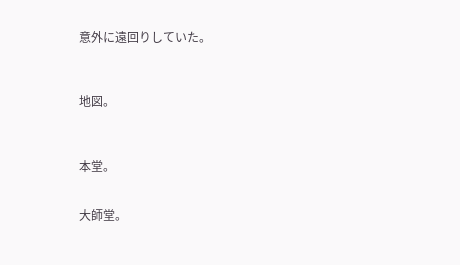意外に遠回りしていた。



地図。



本堂。


大師堂。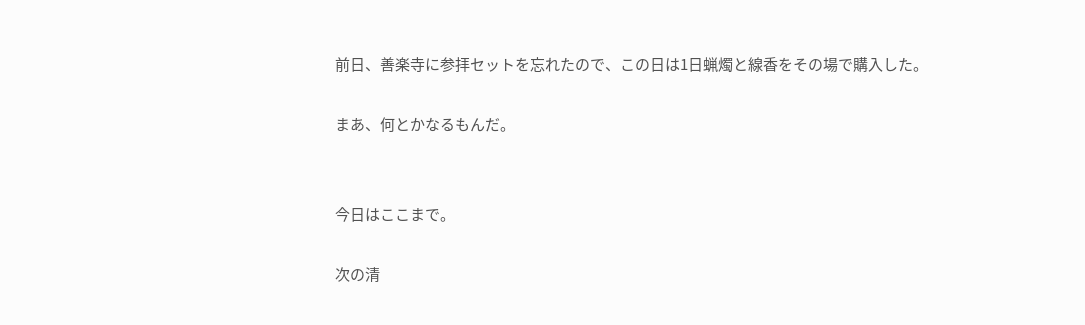前日、善楽寺に参拝セットを忘れたので、この日は1日蝋燭と線香をその場で購入した。

まあ、何とかなるもんだ。


今日はここまで。

次の清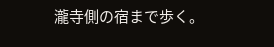瀧寺側の宿まで歩く。